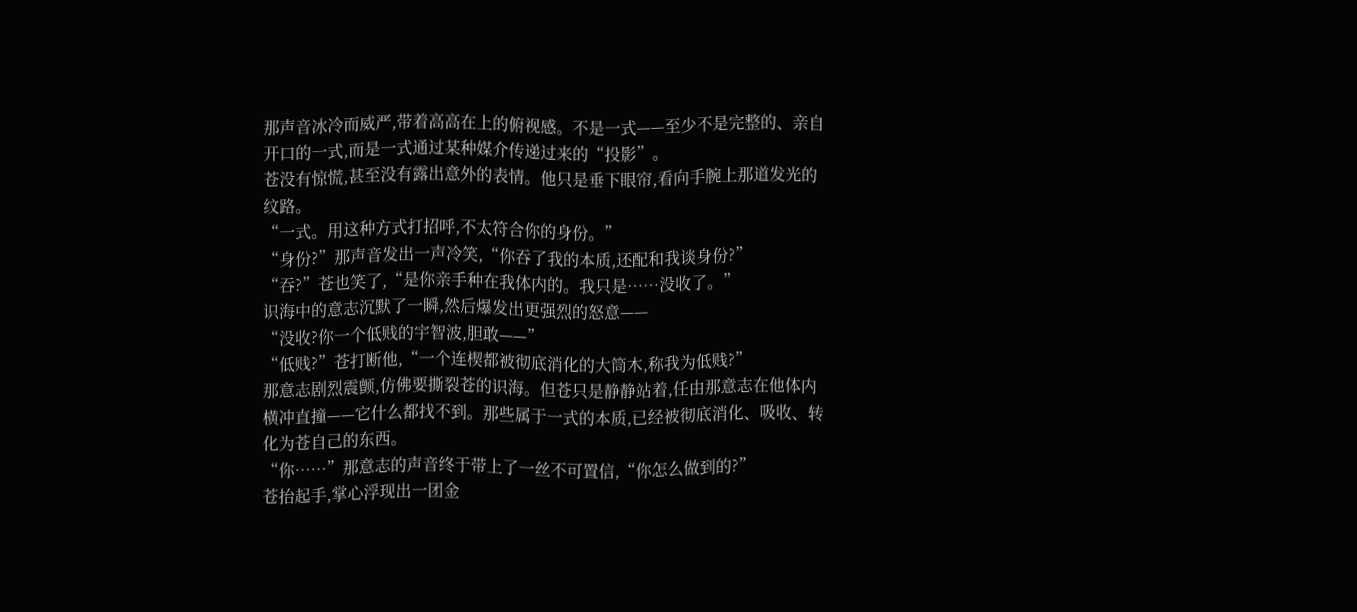那声音冰冷而威严,带着高高在上的俯视感。不是一式——至少不是完整的、亲自开口的一式,而是一式通过某种媒介传递过来的“投影”。
苍没有惊慌,甚至没有露出意外的表情。他只是垂下眼帘,看向手腕上那道发光的纹路。
“一式。用这种方式打招呼,不太符合你的身份。”
“身份?”那声音发出一声冷笑,“你吞了我的本质,还配和我谈身份?”
“吞?”苍也笑了,“是你亲手种在我体内的。我只是……没收了。”
识海中的意志沉默了一瞬,然后爆发出更强烈的怒意——
“没收?你一个低贱的宇智波,胆敢——”
“低贱?”苍打断他,“一个连楔都被彻底消化的大筒木,称我为低贱?”
那意志剧烈震颤,仿佛要撕裂苍的识海。但苍只是静静站着,任由那意志在他体内横冲直撞——它什么都找不到。那些属于一式的本质,已经被彻底消化、吸收、转化为苍自己的东西。
“你……”那意志的声音终于带上了一丝不可置信,“你怎么做到的?”
苍抬起手,掌心浮现出一团金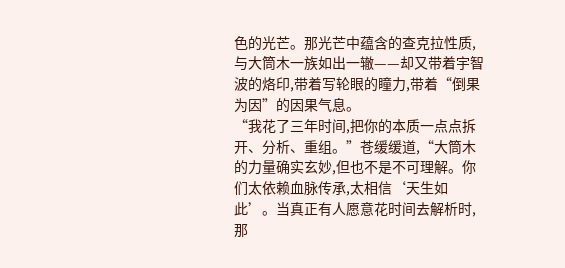色的光芒。那光芒中蕴含的查克拉性质,与大筒木一族如出一辙——却又带着宇智波的烙印,带着写轮眼的瞳力,带着“倒果为因”的因果气息。
“我花了三年时间,把你的本质一点点拆开、分析、重组。”苍缓缓道,“大筒木的力量确实玄妙,但也不是不可理解。你们太依赖血脉传承,太相信‘天生如此’。当真正有人愿意花时间去解析时,那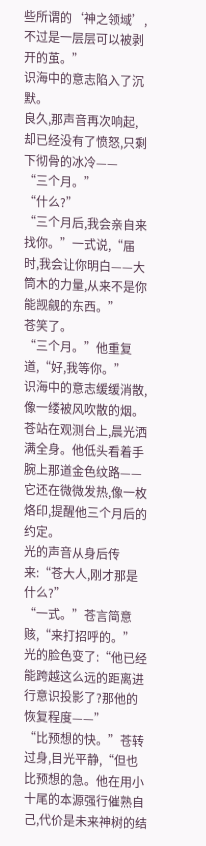些所谓的‘神之领域’,不过是一层层可以被剥开的茧。”
识海中的意志陷入了沉默。
良久,那声音再次响起,却已经没有了愤怒,只剩下彻骨的冰冷——
“三个月。”
“什么?”
“三个月后,我会亲自来找你。”一式说,“届时,我会让你明白——大筒木的力量,从来不是你能觊觎的东西。”
苍笑了。
“三个月。”他重复道,“好,我等你。”
识海中的意志缓缓消散,像一缕被风吹散的烟。
苍站在观测台上,晨光洒满全身。他低头看着手腕上那道金色纹路——它还在微微发热,像一枚烙印,提醒他三个月后的约定。
光的声音从身后传来:“苍大人,刚才那是什么?”
“一式。”苍言简意赅,“来打招呼的。”
光的脸色变了:“他已经能跨越这么远的距离进行意识投影了?那他的恢复程度——”
“比预想的快。”苍转过身,目光平静,“但也比预想的急。他在用小十尾的本源强行催熟自己,代价是未来神树的结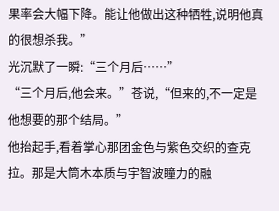果率会大幅下降。能让他做出这种牺牲,说明他真的很想杀我。”
光沉默了一瞬:“三个月后……”
“三个月后,他会来。”苍说,“但来的,不一定是他想要的那个结局。”
他抬起手,看着掌心那团金色与紫色交织的查克拉。那是大筒木本质与宇智波瞳力的融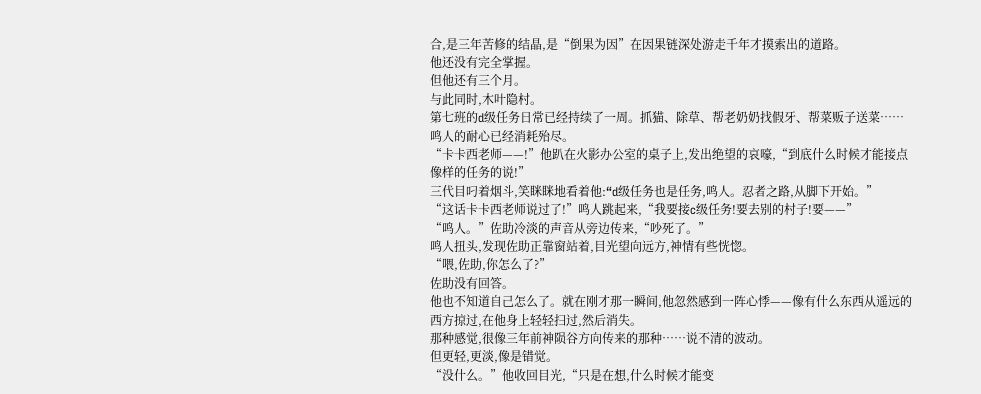合,是三年苦修的结晶,是“倒果为因”在因果链深处游走千年才摸索出的道路。
他还没有完全掌握。
但他还有三个月。
与此同时,木叶隐村。
第七班的d级任务日常已经持续了一周。抓猫、除草、帮老奶奶找假牙、帮菜贩子送菜……鸣人的耐心已经消耗殆尽。
“卡卡西老师——!”他趴在火影办公室的桌子上,发出绝望的哀嚎,“到底什么时候才能接点像样的任务的说!”
三代目叼着烟斗,笑眯眯地看着他:“d级任务也是任务,鸣人。忍者之路,从脚下开始。”
“这话卡卡西老师说过了!”鸣人跳起来,“我要接c级任务!要去别的村子!要——”
“鸣人。”佐助冷淡的声音从旁边传来,“吵死了。”
鸣人扭头,发现佐助正靠窗站着,目光望向远方,神情有些恍惚。
“喂,佐助,你怎么了?”
佐助没有回答。
他也不知道自己怎么了。就在刚才那一瞬间,他忽然感到一阵心悸——像有什么东西从遥远的西方掠过,在他身上轻轻扫过,然后消失。
那种感觉,很像三年前神陨谷方向传来的那种……说不清的波动。
但更轻,更淡,像是错觉。
“没什么。”他收回目光,“只是在想,什么时候才能变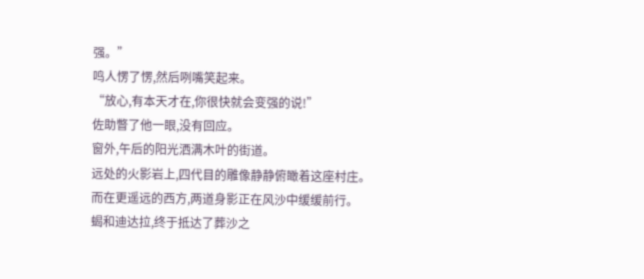强。”
鸣人愣了愣,然后咧嘴笑起来。
“放心,有本天才在,你很快就会变强的说!”
佐助瞥了他一眼,没有回应。
窗外,午后的阳光洒满木叶的街道。
远处的火影岩上,四代目的雕像静静俯瞰着这座村庄。
而在更遥远的西方,两道身影正在风沙中缓缓前行。
蝎和迪达拉,终于抵达了葬沙之